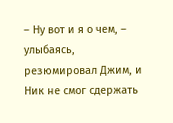– Ну вот и я о чем, – улыбаясь, резюмировал Джим, и Ник не смог сдержать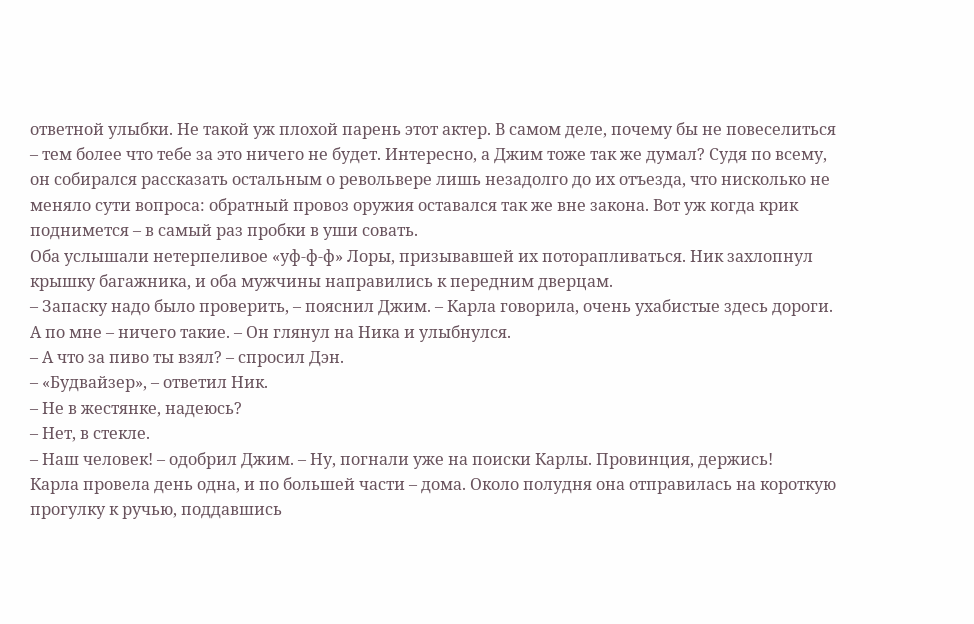ответной улыбки. Не такой уж плохой парень этот актер. В самом деле, почему бы не повеселиться – тем более что тебе за это ничего не будет. Интересно, а Джим тоже так же думал? Судя по всему, он собирался рассказать остальным о револьвере лишь незадолго до их отъезда, что нисколько не меняло сути вопроса: обратный провоз оружия оставался так же вне закона. Вот уж когда крик поднимется – в самый раз пробки в уши совать.
Оба услышали нетерпеливое «уф-ф-ф» Лоры, призывавшей их поторапливаться. Ник захлопнул крышку багажника, и оба мужчины направились к передним дверцам.
– Запаску надо было проверить, – пояснил Джим. – Карла говорила, очень ухабистые здесь дороги. А по мне – ничего такие. – Он глянул на Ника и улыбнулся.
– А что за пиво ты взял? – спросил Дэн.
– «Будвайзер», – ответил Ник.
– Не в жестянке, надеюсь?
– Нет, в стекле.
– Наш человек! – одобрил Джим. – Ну, погнали уже на поиски Карлы. Провинция, держись!
Карла провела день одна, и по большей части – дома. Около полудня она отправилась на короткую прогулку к ручью, поддавшись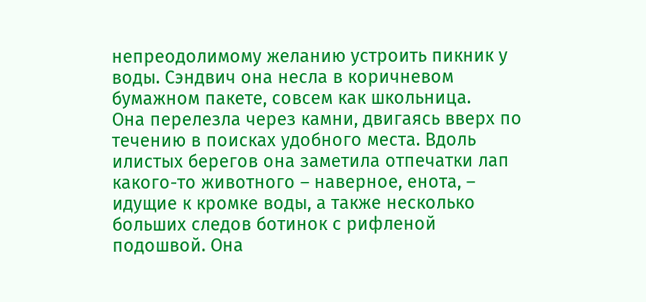непреодолимому желанию устроить пикник у воды. Сэндвич она несла в коричневом бумажном пакете, совсем как школьница.
Она перелезла через камни, двигаясь вверх по течению в поисках удобного места. Вдоль илистых берегов она заметила отпечатки лап какого-то животного – наверное, енота, – идущие к кромке воды, а также несколько больших следов ботинок с рифленой подошвой. Она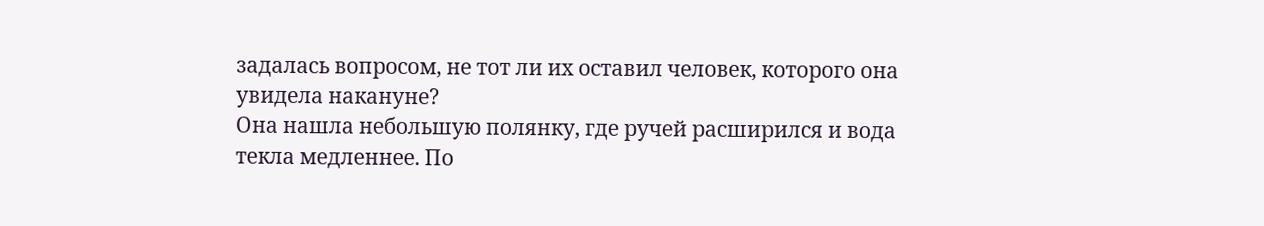задалась вопросом, не тот ли их оставил человек, которого она увидела накануне?
Она нашла небольшую полянку, где ручей расширился и вода текла медленнее. По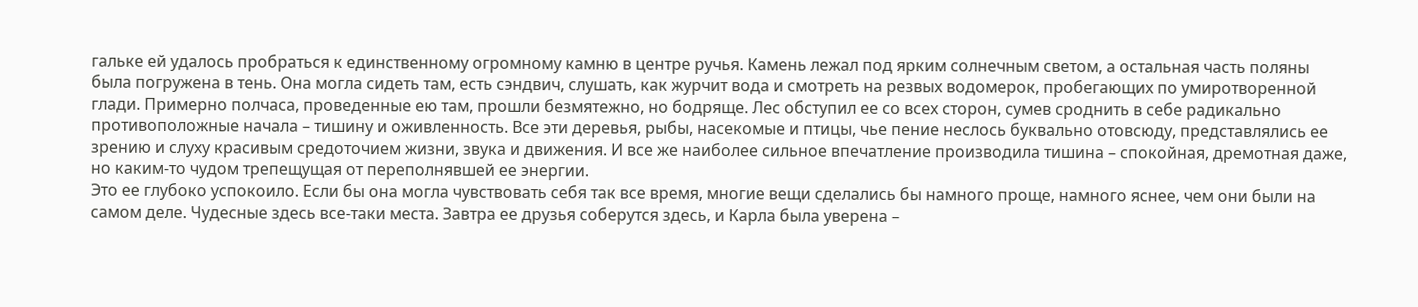гальке ей удалось пробраться к единственному огромному камню в центре ручья. Камень лежал под ярким солнечным светом, а остальная часть поляны была погружена в тень. Она могла сидеть там, есть сэндвич, слушать, как журчит вода и смотреть на резвых водомерок, пробегающих по умиротворенной глади. Примерно полчаса, проведенные ею там, прошли безмятежно, но бодряще. Лес обступил ее со всех сторон, сумев сроднить в себе радикально противоположные начала – тишину и оживленность. Все эти деревья, рыбы, насекомые и птицы, чье пение неслось буквально отовсюду, представлялись ее зрению и слуху красивым средоточием жизни, звука и движения. И все же наиболее сильное впечатление производила тишина – спокойная, дремотная даже, но каким-то чудом трепещущая от переполнявшей ее энергии.
Это ее глубоко успокоило. Если бы она могла чувствовать себя так все время, многие вещи сделались бы намного проще, намного яснее, чем они были на самом деле. Чудесные здесь все-таки места. Завтра ее друзья соберутся здесь, и Карла была уверена –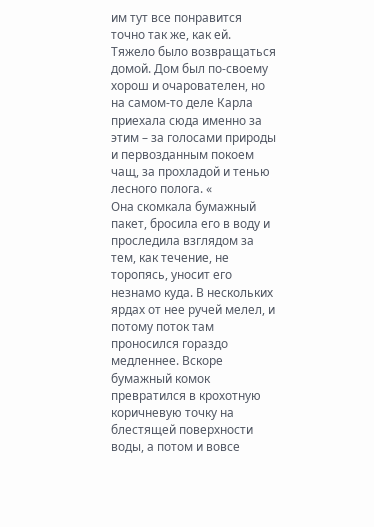им тут все понравится точно так же, как ей.
Тяжело было возвращаться домой. Дом был по-своему хорош и очарователен, но на самом-то деле Карла приехала сюда именно за этим – за голосами природы и первозданным покоем чащ, за прохладой и тенью лесного полога. «
Она скомкала бумажный пакет, бросила его в воду и проследила взглядом за тем, как течение, не торопясь, уносит его незнамо куда. В нескольких ярдах от нее ручей мелел, и потому поток там проносился гораздо медленнее. Вскоре бумажный комок превратился в крохотную коричневую точку на блестящей поверхности воды, а потом и вовсе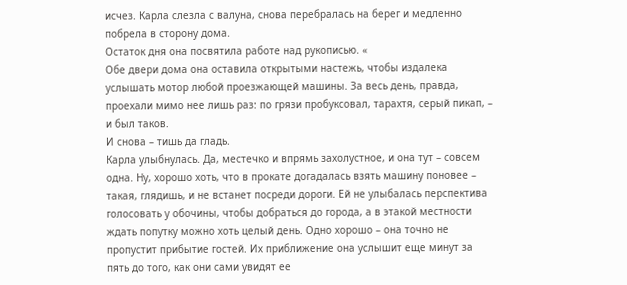исчез. Карла слезла с валуна, снова перебралась на берег и медленно побрела в сторону дома.
Остаток дня она посвятила работе над рукописью. «
Обе двери дома она оставила открытыми настежь, чтобы издалека услышать мотор любой проезжающей машины. За весь день, правда, проехали мимо нее лишь раз: по грязи пробуксовал, тарахтя, серый пикап, – и был таков.
И снова – тишь да гладь.
Карла улыбнулась. Да, местечко и впрямь захолустное, и она тут – совсем одна. Ну, хорошо хоть, что в прокате догадалась взять машину поновее – такая, глядишь, и не встанет посреди дороги. Ей не улыбалась перспектива голосовать у обочины, чтобы добраться до города, а в этакой местности ждать попутку можно хоть целый день. Одно хорошо – она точно не пропустит прибытие гостей. Их приближение она услышит еще минут за пять до того, как они сами увидят ее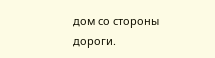дом со стороны дороги.